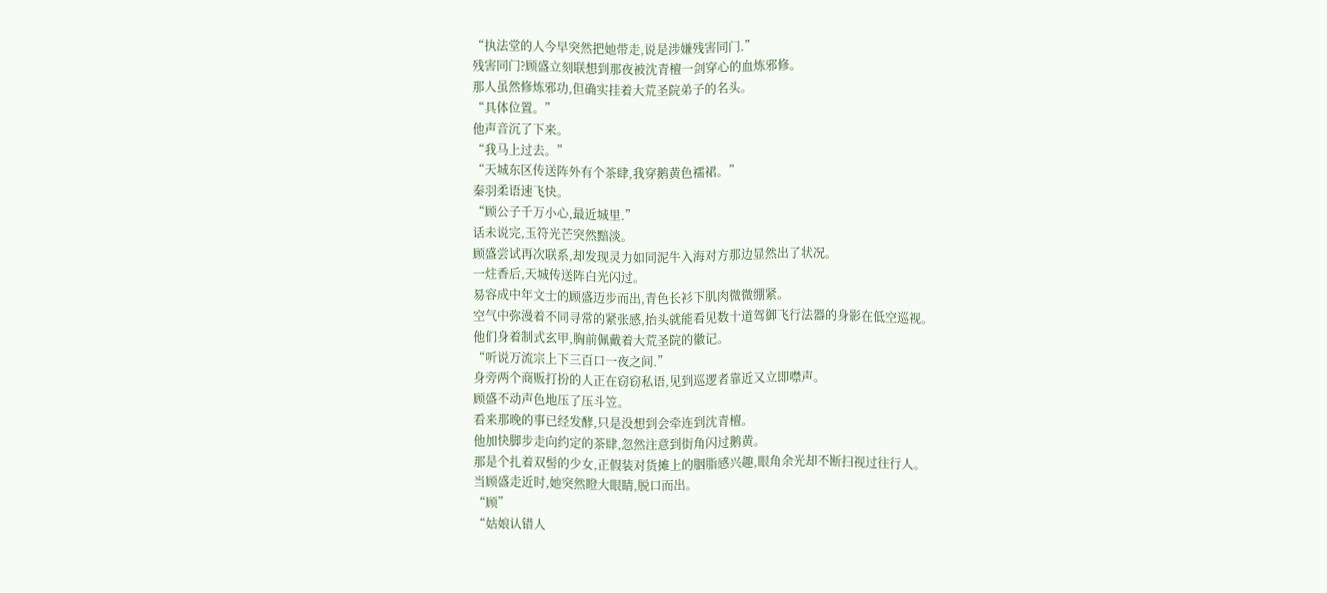“执法堂的人今早突然把她带走,说是涉嫌残害同门.”
残害同门?顾盛立刻联想到那夜被沈青檀一剑穿心的血炼邪修。
那人虽然修炼邪功,但确实挂着大荒圣院弟子的名头。
“具体位置。”
他声音沉了下来。
“我马上过去。”
“天城东区传送阵外有个茶肆,我穿鹅黄色襦裙。”
秦羽柔语速飞快。
“顾公子千万小心,最近城里.”
话未说完,玉符光芒突然黯淡。
顾盛尝试再次联系,却发现灵力如同泥牛入海对方那边显然出了状况。
一炷香后,天城传送阵白光闪过。
易容成中年文士的顾盛迈步而出,青色长衫下肌肉微微绷紧。
空气中弥漫着不同寻常的紧张感,抬头就能看见数十道驾御飞行法器的身影在低空巡视。
他们身着制式玄甲,胸前佩戴着大荒圣院的徽记。
“听说万流宗上下三百口一夜之间.”
身旁两个商贩打扮的人正在窃窃私语,见到巡逻者靠近又立即噤声。
顾盛不动声色地压了压斗笠。
看来那晚的事已经发酵,只是没想到会牵连到沈青檀。
他加快脚步走向约定的茶肆,忽然注意到街角闪过鹅黄。
那是个扎着双髻的少女,正假装对货摊上的胭脂感兴趣,眼角余光却不断扫视过往行人。
当顾盛走近时,她突然瞪大眼睛,脱口而出。
“顾”
“姑娘认错人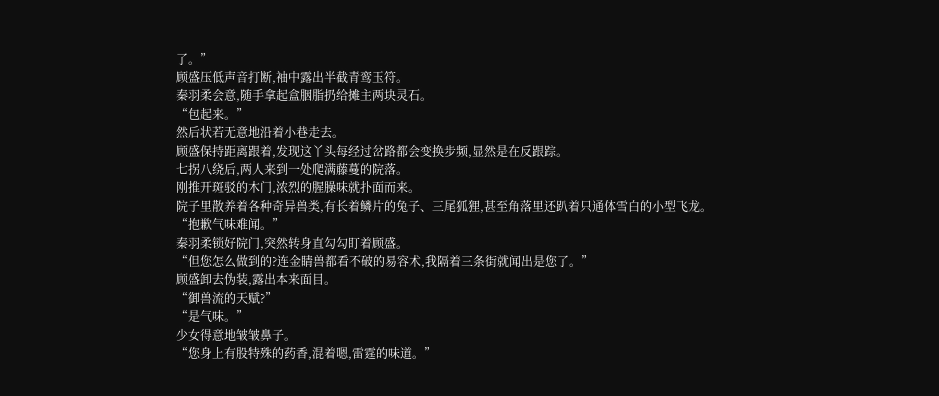了。”
顾盛压低声音打断,袖中露出半截青鸾玉符。
秦羽柔会意,随手拿起盒胭脂扔给摊主两块灵石。
“包起来。”
然后状若无意地沿着小巷走去。
顾盛保持距离跟着,发现这丫头每经过岔路都会变换步频,显然是在反跟踪。
七拐八绕后,两人来到一处爬满藤蔓的院落。
刚推开斑驳的木门,浓烈的腥臊味就扑面而来。
院子里散养着各种奇异兽类,有长着鳞片的兔子、三尾狐狸,甚至角落里还趴着只通体雪白的小型飞龙。
“抱歉气味难闻。”
秦羽柔锁好院门,突然转身直勾勾盯着顾盛。
“但您怎么做到的?连金睛兽都看不破的易容术,我隔着三条街就闻出是您了。”
顾盛卸去伪装,露出本来面目。
“御兽流的天赋?”
“是气味。”
少女得意地皱皱鼻子。
“您身上有股特殊的药香,混着嗯,雷霆的味道。”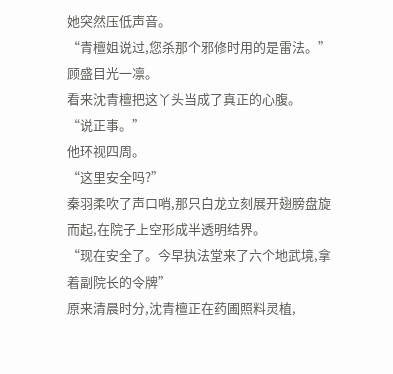她突然压低声音。
“青檀姐说过,您杀那个邪修时用的是雷法。”
顾盛目光一凛。
看来沈青檀把这丫头当成了真正的心腹。
“说正事。”
他环视四周。
“这里安全吗?”
秦羽柔吹了声口哨,那只白龙立刻展开翅膀盘旋而起,在院子上空形成半透明结界。
“现在安全了。今早执法堂来了六个地武境,拿着副院长的令牌”
原来清晨时分,沈青檀正在药圃照料灵植,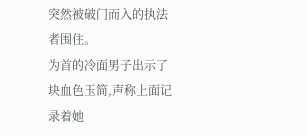突然被破门而入的执法者围住。
为首的冷面男子出示了块血色玉简,声称上面记录着她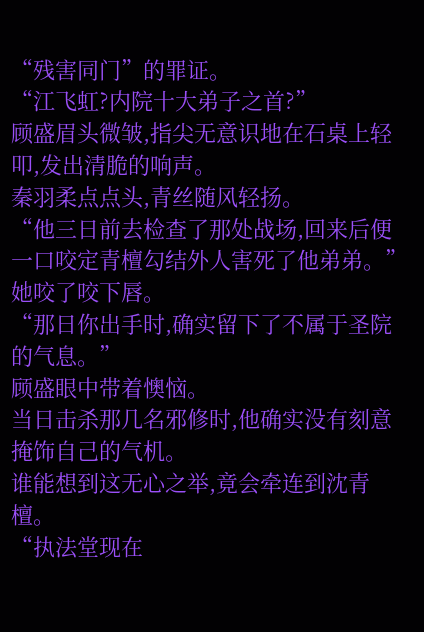“残害同门”的罪证。
“江飞虹?内院十大弟子之首?”
顾盛眉头微皱,指尖无意识地在石桌上轻叩,发出清脆的响声。
秦羽柔点点头,青丝随风轻扬。
“他三日前去检查了那处战场,回来后便一口咬定青檀勾结外人害死了他弟弟。”
她咬了咬下唇。
“那日你出手时,确实留下了不属于圣院的气息。”
顾盛眼中带着懊恼。
当日击杀那几名邪修时,他确实没有刻意掩饰自己的气机。
谁能想到这无心之举,竟会牵连到沈青檀。
“执法堂现在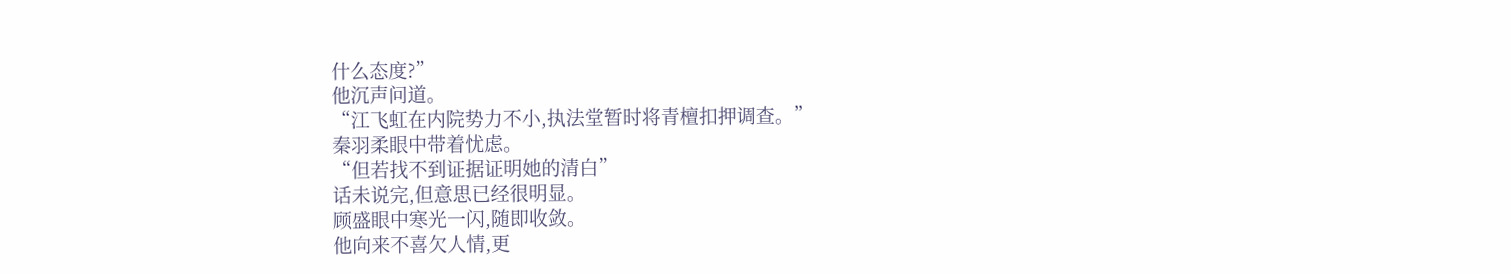什么态度?”
他沉声问道。
“江飞虹在内院势力不小,执法堂暂时将青檀扣押调查。”
秦羽柔眼中带着忧虑。
“但若找不到证据证明她的清白”
话未说完,但意思已经很明显。
顾盛眼中寒光一闪,随即收敛。
他向来不喜欠人情,更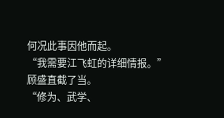何况此事因他而起。
“我需要江飞虹的详细情报。”
顾盛直截了当。
“修为、武学、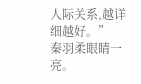人际关系,越详细越好。”
秦羽柔眼睛一亮。